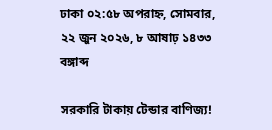ঢাকা ০২:৫৮ অপরাহ্ন, সোমবার, ২২ জুন ২০২৬, ৮ আষাঢ় ১৪৩৩ বঙ্গাব্দ

সরকারি টাকায় টেন্ডার বাণিজ্য!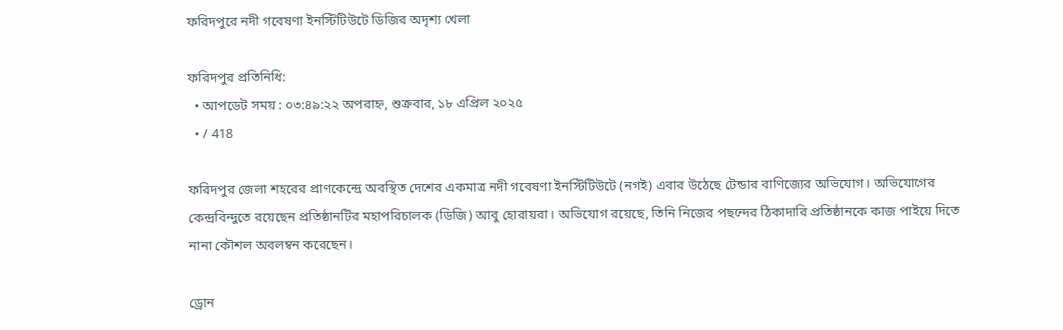ফরিদপুরে নদী গবেষণা ইনস্টিটিউটে ডিজির অদৃশ্য খেলা

ফরিদপুর প্রতিনিধি:
  • আপডেট সময় : ০৩:৪৯:২২ অপরাহ্ন, শুক্রবার, ১৮ এপ্রিল ২০২৫
  • / 418

ফরিদপুর জেলা শহরের প্রাণকেন্দ্রে অবস্থিত দেশের একমাত্র নদী গবেষণা ইনস্টিটিউটে (নগই) এবার উঠেছে টেন্ডার বাণিজ্যের অভিযোগ। অভিযোগের কেন্দ্রবিন্দুতে রয়েছেন প্রতিষ্ঠানটির মহাপরিচালক (ডিজি) আবু হোরায়রা। অভিযোগ রয়েছে, তিনি নিজের পছন্দের ঠিকাদারি প্রতিষ্ঠানকে কাজ পাইয়ে দিতে নানা কৌশল অবলম্বন করেছেন।

ড্রোন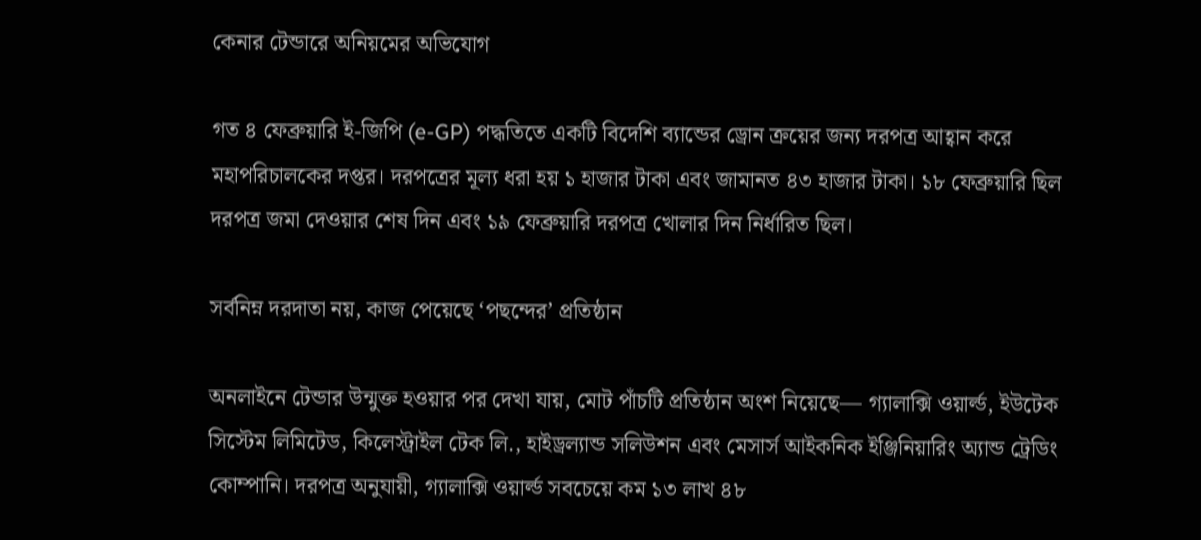কেনার টেন্ডারে অনিয়মের অভিযোগ

গত ৪ ফেব্রুয়ারি ই-জিপি (e-GP) পদ্ধতিতে একটি বিদেশি ব্যান্ডের ড্রোন ক্রয়ের জন্য দরপত্র আহ্বান করে মহাপরিচালকের দপ্তর। দরপত্রের মূল্য ধরা হয় ১ হাজার টাকা এবং জামানত ৪৩ হাজার টাকা। ১৮ ফেব্রুয়ারি ছিল দরপত্র জমা দেওয়ার শেষ দিন এবং ১৯ ফেব্রুয়ারি দরপত্র খোলার দিন নির্ধারিত ছিল।

সর্বনিম্ন দরদাতা নয়, কাজ পেয়েছে ‘পছন্দের’ প্রতিষ্ঠান

অনলাইনে টেন্ডার উন্মুক্ত হওয়ার পর দেখা যায়, মোট পাঁচটি প্রতিষ্ঠান অংশ নিয়েছে— গ্যালাক্সি ওয়ার্ল্ড, ইউটেক সিস্টেম লিমিটেড, কিলেস্ট্রাইল টেক লি., হাইড্রল্যান্ড সলিউশন এবং মেসার্স আইকনিক ইঞ্জিনিয়ারিং অ্যান্ড ট্রেডিং কোম্পানি। দরপত্র অনুযায়ী, গ্যালাক্সি ওয়ার্ল্ড সবচেয়ে কম ১৩ লাখ ৪৮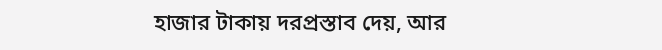হাজার টাকায় দরপ্রস্তাব দেয়, আর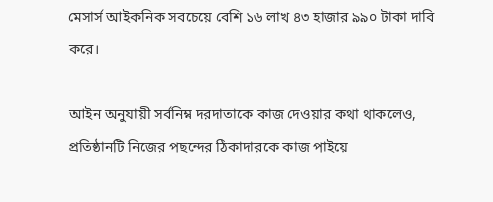মেসার্স আইকনিক সবচেয়ে বেশি ১৬ লাখ ৪৩ হাজার ৯৯০ টাকা দাবি করে।

আইন অনুযায়ী সর্বনিম্ন দরদাতাকে কাজ দেওয়ার কথা থাকলেও, প্রতিষ্ঠানটি নিজের পছন্দের ঠিকাদারকে কাজ পাইয়ে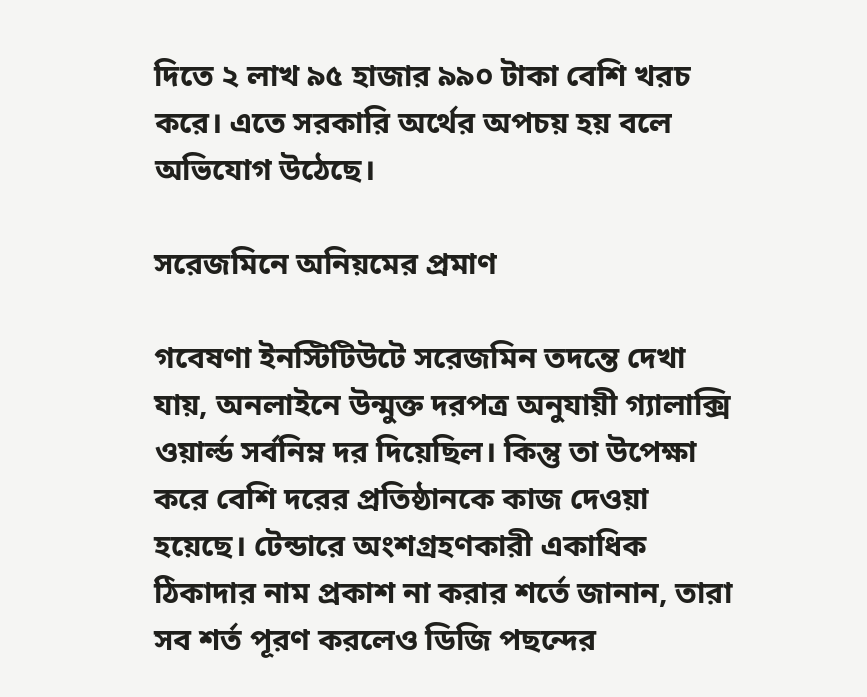দিতে ২ লাখ ৯৫ হাজার ৯৯০ টাকা বেশি খরচ করে। এতে সরকারি অর্থের অপচয় হয় বলে অভিযোগ উঠেছে।

সরেজমিনে অনিয়মের প্রমাণ

গবেষণা ইনস্টিটিউটে সরেজমিন তদন্তে দেখা যায়, অনলাইনে উন্মুক্ত দরপত্র অনুযায়ী গ্যালাক্সি ওয়ার্ল্ড সর্বনিম্ন দর দিয়েছিল। কিন্তু তা উপেক্ষা করে বেশি দরের প্রতিষ্ঠানকে কাজ দেওয়া হয়েছে। টেন্ডারে অংশগ্রহণকারী একাধিক ঠিকাদার নাম প্রকাশ না করার শর্তে জানান, তারা সব শর্ত পূরণ করলেও ডিজি পছন্দের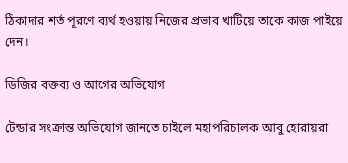ঠিকাদার শর্ত পূরণে ব্যর্থ হওয়ায় নিজের প্রভাব খাটিয়ে তাকে কাজ পাইয়ে দেন।

ডিজির বক্তব্য ও আগের অভিযোগ

টেন্ডার সংক্রান্ত অভিযোগ জানতে চাইলে মহাপরিচালক আবু হোরায়রা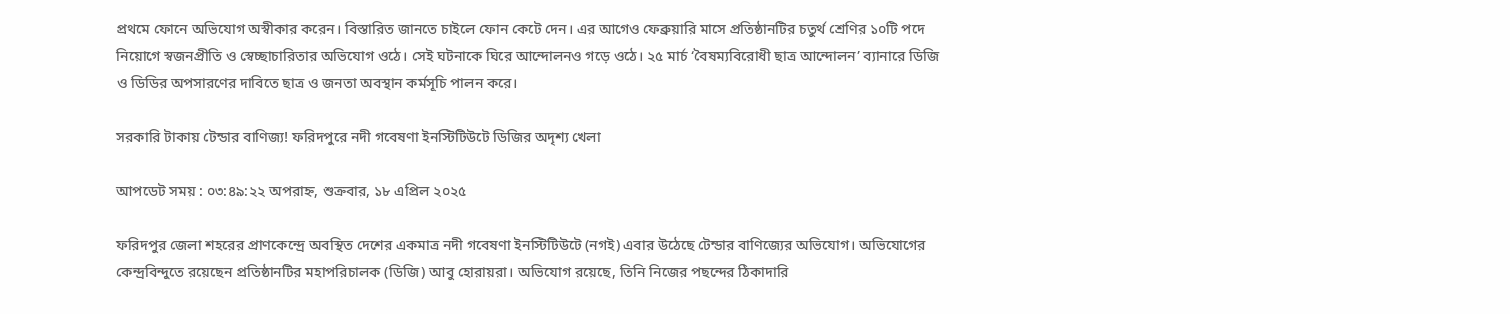প্রথমে ফোনে অভিযোগ অস্বীকার করেন। বিস্তারিত জানতে চাইলে ফোন কেটে দেন। এর আগেও ফেব্রুয়ারি মাসে প্রতিষ্ঠানটির চতুর্থ শ্রেণির ১০টি পদে নিয়োগে স্বজনপ্রীতি ও স্বেচ্ছাচারিতার অভিযোগ ওঠে। সেই ঘটনাকে ঘিরে আন্দোলনও গড়ে ওঠে। ২৫ মার্চ ‘বৈষম্যবিরোধী ছাত্র আন্দোলন’ ব্যানারে ডিজি ও ডিডির অপসারণের দাবিতে ছাত্র ও জনতা অবস্থান কর্মসূচি পালন করে।

সরকারি টাকায় টেন্ডার বাণিজ্য! ফরিদপুরে নদী গবেষণা ইনস্টিটিউটে ডিজির অদৃশ্য খেলা

আপডেট সময় : ০৩:৪৯:২২ অপরাহ্ন, শুক্রবার, ১৮ এপ্রিল ২০২৫

ফরিদপুর জেলা শহরের প্রাণকেন্দ্রে অবস্থিত দেশের একমাত্র নদী গবেষণা ইনস্টিটিউটে (নগই) এবার উঠেছে টেন্ডার বাণিজ্যের অভিযোগ। অভিযোগের কেন্দ্রবিন্দুতে রয়েছেন প্রতিষ্ঠানটির মহাপরিচালক (ডিজি) আবু হোরায়রা। অভিযোগ রয়েছে, তিনি নিজের পছন্দের ঠিকাদারি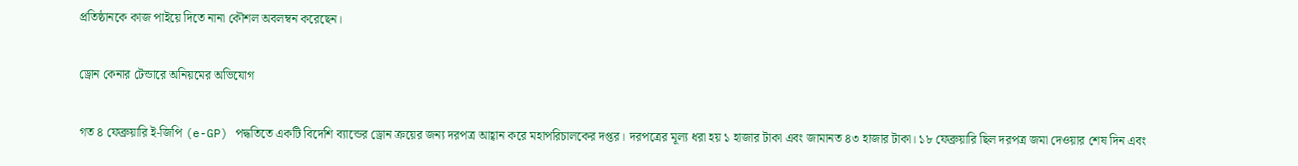প্রতিষ্ঠানকে কাজ পাইয়ে দিতে নানা কৌশল অবলম্বন করেছেন।

ড্রোন কেনার টেন্ডারে অনিয়মের অভিযোগ

গত ৪ ফেব্রুয়ারি ই-জিপি (e-GP) পদ্ধতিতে একটি বিদেশি ব্যান্ডের ড্রোন ক্রয়ের জন্য দরপত্র আহ্বান করে মহাপরিচালকের দপ্তর। দরপত্রের মূল্য ধরা হয় ১ হাজার টাকা এবং জামানত ৪৩ হাজার টাকা। ১৮ ফেব্রুয়ারি ছিল দরপত্র জমা দেওয়ার শেষ দিন এবং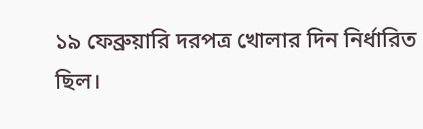১৯ ফেব্রুয়ারি দরপত্র খোলার দিন নির্ধারিত ছিল।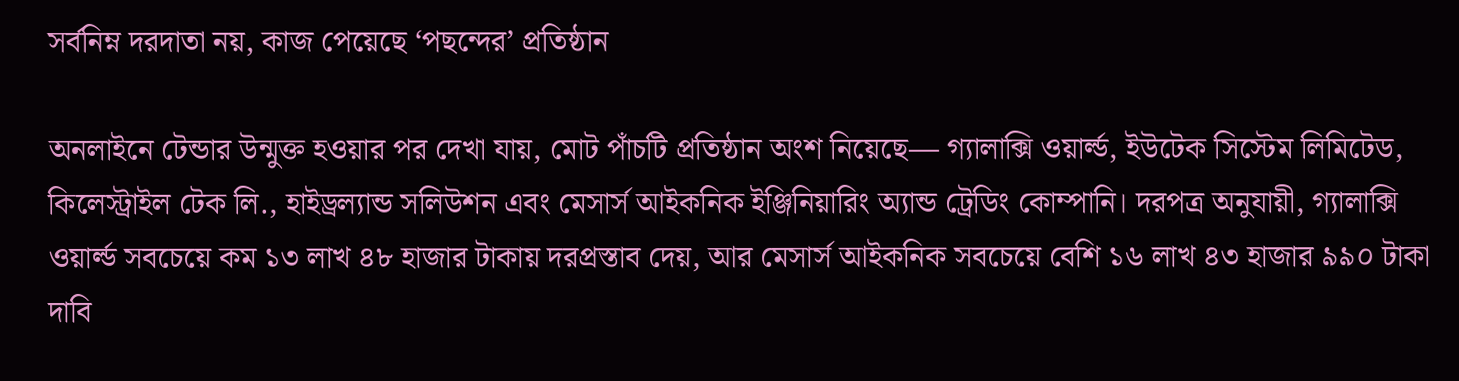সর্বনিম্ন দরদাতা নয়, কাজ পেয়েছে ‘পছন্দের’ প্রতিষ্ঠান

অনলাইনে টেন্ডার উন্মুক্ত হওয়ার পর দেখা যায়, মোট পাঁচটি প্রতিষ্ঠান অংশ নিয়েছে— গ্যালাক্সি ওয়ার্ল্ড, ইউটেক সিস্টেম লিমিটেড, কিলেস্ট্রাইল টেক লি., হাইড্রল্যান্ড সলিউশন এবং মেসার্স আইকনিক ইঞ্জিনিয়ারিং অ্যান্ড ট্রেডিং কোম্পানি। দরপত্র অনুযায়ী, গ্যালাক্সি ওয়ার্ল্ড সবচেয়ে কম ১৩ লাখ ৪৮ হাজার টাকায় দরপ্রস্তাব দেয়, আর মেসার্স আইকনিক সবচেয়ে বেশি ১৬ লাখ ৪৩ হাজার ৯৯০ টাকা দাবি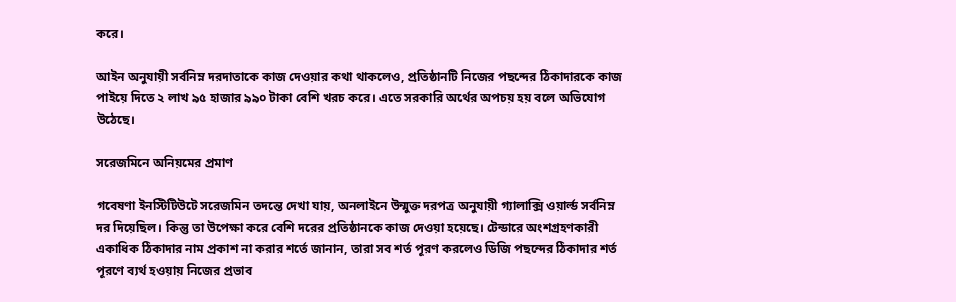করে।

আইন অনুযায়ী সর্বনিম্ন দরদাতাকে কাজ দেওয়ার কথা থাকলেও, প্রতিষ্ঠানটি নিজের পছন্দের ঠিকাদারকে কাজ পাইয়ে দিতে ২ লাখ ৯৫ হাজার ৯৯০ টাকা বেশি খরচ করে। এতে সরকারি অর্থের অপচয় হয় বলে অভিযোগ উঠেছে।

সরেজমিনে অনিয়মের প্রমাণ

গবেষণা ইনস্টিটিউটে সরেজমিন তদন্তে দেখা যায়, অনলাইনে উন্মুক্ত দরপত্র অনুযায়ী গ্যালাক্সি ওয়ার্ল্ড সর্বনিম্ন দর দিয়েছিল। কিন্তু তা উপেক্ষা করে বেশি দরের প্রতিষ্ঠানকে কাজ দেওয়া হয়েছে। টেন্ডারে অংশগ্রহণকারী একাধিক ঠিকাদার নাম প্রকাশ না করার শর্তে জানান, তারা সব শর্ত পূরণ করলেও ডিজি পছন্দের ঠিকাদার শর্ত পূরণে ব্যর্থ হওয়ায় নিজের প্রভাব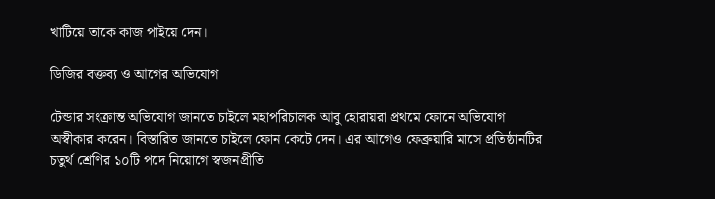খাটিয়ে তাকে কাজ পাইয়ে দেন।

ডিজির বক্তব্য ও আগের অভিযোগ

টেন্ডার সংক্রান্ত অভিযোগ জানতে চাইলে মহাপরিচালক আবু হোরায়রা প্রথমে ফোনে অভিযোগ অস্বীকার করেন। বিস্তারিত জানতে চাইলে ফোন কেটে দেন। এর আগেও ফেব্রুয়ারি মাসে প্রতিষ্ঠানটির চতুর্থ শ্রেণির ১০টি পদে নিয়োগে স্বজনপ্রীতি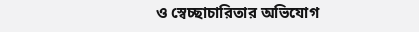ও স্বেচ্ছাচারিতার অভিযোগ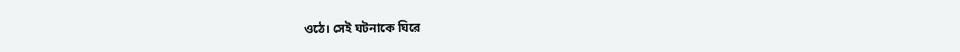ওঠে। সেই ঘটনাকে ঘিরে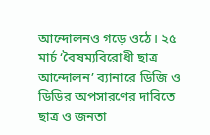আন্দোলনও গড়ে ওঠে। ২৫ মার্চ ‘বৈষম্যবিরোধী ছাত্র আন্দোলন’ ব্যানারে ডিজি ও ডিডির অপসারণের দাবিতে ছাত্র ও জনতা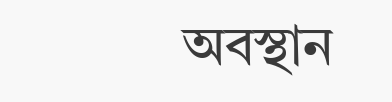অবস্থান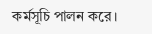কর্মসূচি পালন করে।